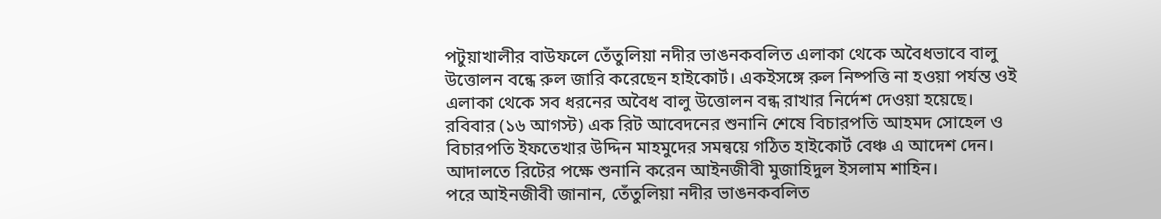পটুয়াখালীর বাউফলে তেঁতুলিয়া নদীর ভাঙনকবলিত এলাকা থেকে অবৈধভাবে বালু উত্তোলন বন্ধে রুল জারি করেছেন হাইকোর্ট। একইসঙ্গে রুল নিষ্পত্তি না হওয়া পর্যন্ত ওই এলাকা থেকে সব ধরনের অবৈধ বালু উত্তোলন বন্ধ রাখার নির্দেশ দেওয়া হয়েছে।
রবিবার (১৬ আগস্ট) এক রিট আবেদনের শুনানি শেষে বিচারপতি আহমদ সোহেল ও বিচারপতি ইফতেখার উদ্দিন মাহমুদের সমন্বয়ে গঠিত হাইকোর্ট বেঞ্চ এ আদেশ দেন।
আদালতে রিটের পক্ষে শুনানি করেন আইনজীবী মুজাহিদুল ইসলাম শাহিন।
পরে আইনজীবী জানান, তেঁতুলিয়া নদীর ভাঙনকবলিত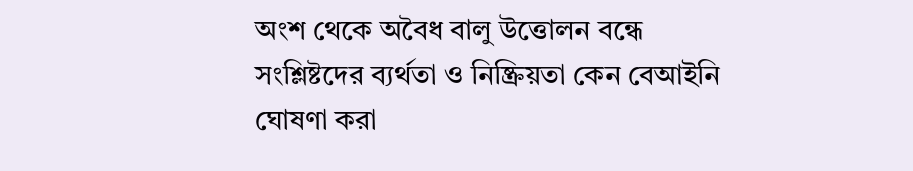অংশ থেকে অবৈধ বালু উত্তোলন বন্ধে সংশ্লিষ্টদের ব্যর্থতা ও নিষ্ক্রিয়তা কেন বেআইনি ঘোষণা করা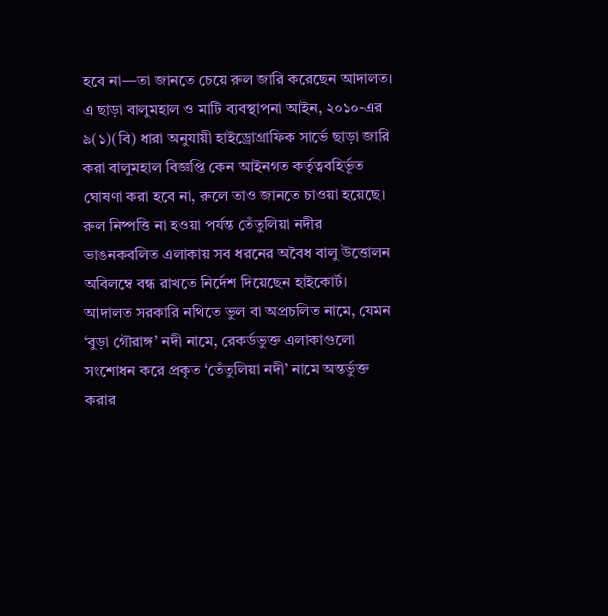হবে না—তা জানতে চেয়ে রুল জারি করেছেন আদালত।
এ ছাড়া বালুমহাল ও মাটি ব্যবস্থাপনা আইন, ২০১০-এর ৯(১)(বি) ধারা অনুযায়ী হাইড্রোগ্রাফিক সার্ভে ছাড়া জারি করা বালুমহাল বিজ্ঞপ্তি কেন আইনগত কর্তৃত্ববহির্ভূত ঘোষণা করা হবে না, রুলে তাও জানতে চাওয়া হয়েছে।
রুল নিষ্পত্তি না হওয়া পর্যন্ত তেঁতুলিয়া নদীর ভাঙনকবলিত এলাকায় সব ধরনের অবৈধ বালু উত্তোলন অবিলম্বে বন্ধ রাখতে নির্দেশ দিয়েছেন হাইকোর্ট।
আদালত সরকারি নথিতে ভুল বা অপ্রচলিত নামে, যেমন ‘বুড়া গৌরাঙ্গ’ নদী নামে, রেকর্ডভুক্ত এলাকাগুলো সংশোধন করে প্রকৃত ‘তেঁতুলিয়া নদী’ নামে অন্তর্ভুক্ত করার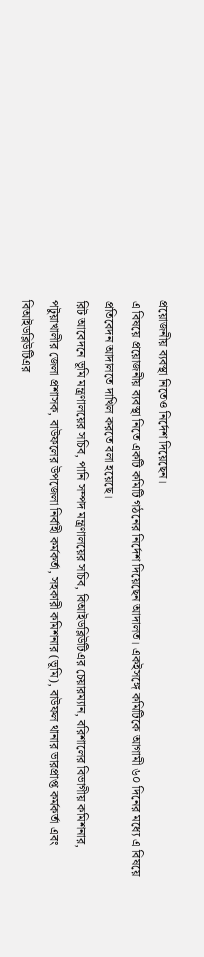প্রয়োজনীয় ব্যবস্থা নিতেও নির্দেশ দিয়েছেন।
এ বিষয়ে প্রয়োজনীয় ব্যবস্থা নিতে একটি কমিটি গঠনের নির্দেশ দিয়েছেন আদালত। একইসঙ্গে কমিটিকে আগামী ৬০ দিনের মধ্যে এ বিষয়ে প্রতিবেদন আদালতে দাখিল করতে বলা হয়েছে।
রিট আবেদনে ভূমি মন্ত্রণালয়ের সচিব, পানি সম্পদ মন্ত্রণালয়ের সচিব, বিআইডব্লিউটিএর চেয়ারম্যান, বরিশালের বিভাগীয় কমিশনার, পটুয়াখালীর জেলা প্রশাসক, বাউফলের উপজেলা নির্বাহী কর্মকর্তা, সহকারী কমিশনার (ভূমি), বাউফল থানার ভারপ্রাপ্ত কর্মকর্তা এবং বিআইডব্লিউটিএর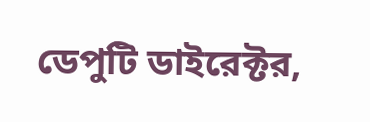ডেপুটি ডাইরেক্টর,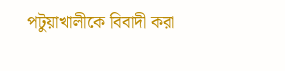পটুয়াখালীকে বিবাদী করা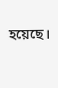হয়েছে।